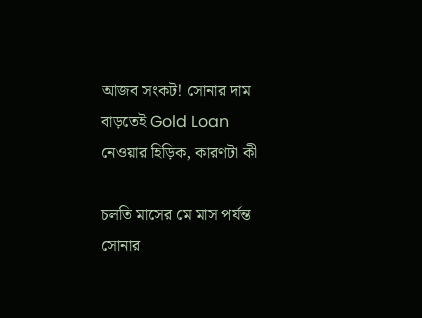আজব সংকট! সোনার দাম বাড়তেই Gold Loan নেওয়ার হিড়িক, কারণটা কী

চলতি মাসের মে মাস পর্যন্ত সোনার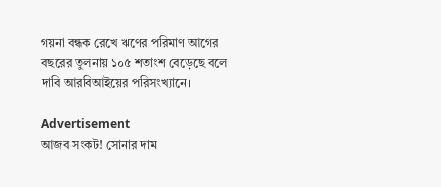গয়না বন্ধক রেখে ঋণের পরিমাণ আগের বছরের তুলনায় ১০৫ শতাংশ বেড়েছে বলে দাবি আরবিআইয়ের পরিসংখ্যানে।

Advertisement
আজব সংকট! সোনার দাম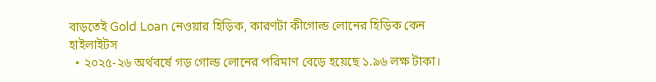বাড়তেই Gold Loan নেওয়ার হিড়িক, কারণটা কীগোল্ড লোনের হিড়িক কেন
হাইলাইটস
  • ২০২৫-২৬ অর্থবর্ষে গড় গোল্ড লোনের পরিমাণ বেড়ে হয়েছে ১.৯৬ লক্ষ টাকা।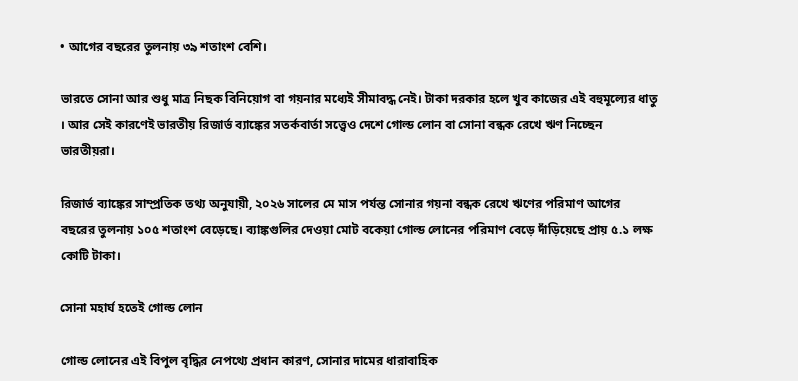• আগের বছরের তুলনায় ৩৯ শতাংশ বেশি।

ভারতে সোনা আর শুধু মাত্র নিছক বিনিয়োগ বা গয়নার মধ্যেই সীমাবদ্ধ নেই। টাকা দরকার হলে খুব কাজের এই বহুমূল্যের ধাতু । আর সেই কারণেই ভারতীয় রিজার্ভ ব্যাঙ্কের সতর্কবার্তা সত্ত্বেও দেশে গোল্ড লোন বা সোনা বন্ধক রেখে ঋণ নিচ্ছেন ভারতীয়রা।

রিজার্ভ ব্যাঙ্কের সাম্প্রতিক তথ্য অনুযায়ী, ২০২৬ সালের মে মাস পর্যন্ত সোনার গয়না বন্ধক রেখে ঋণের পরিমাণ আগের বছরের তুলনায় ১০৫ শতাংশ বেড়েছে। ব্যাঙ্কগুলির দেওয়া মোট বকেয়া গোল্ড লোনের পরিমাণ বেড়ে দাঁড়িয়েছে প্রায় ৫.১ লক্ষ কোটি টাকা।

সোনা মহার্ঘ হতেই গোল্ড লোন

গোল্ড লোনের এই বিপুল বৃদ্ধির নেপথ্যে প্রধান কারণ, সোনার দামের ধারাবাহিক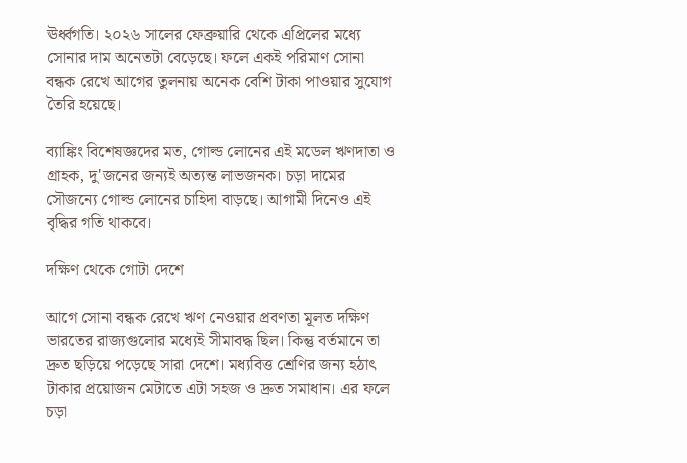ঊর্ধ্বগতি। ২০২৬ সালের ফেব্রুয়ারি থেকে এপ্রিলের মধ্যে সোনার দাম অনেতটা বেড়েছে। ফলে একই পরিমাণ সোনা বন্ধক রেখে আগের তুলনায় অনেক বেশি টাকা পাওয়ার সুযোগ তৈরি হয়েছে।

ব্যাঙ্কিং বিশেষজ্ঞদের মত, গোল্ড লোনের এই মডেল ঋণদাতা ও গ্রাহক, দু'জনের জন্যই অত্যন্ত লাভজনক। চড়া দামের সৌজন্যে গোল্ড লোনের চাহিদা বাড়ছে। আগামী দিনেও এই বৃদ্ধির গতি থাকবে।

দক্ষিণ থেকে গোটা দেশে

আগে সোনা বন্ধক রেখে ঋণ নেওয়ার প্রবণতা মূলত দক্ষিণ ভারতের রাজ্যগুলোর মধ্যেই সীমাবদ্ধ ছিল। কিন্তু বর্তমানে তা দ্রুত ছড়িয়ে পড়েছে সারা দেশে। মধ্যবিত্ত শ্রেণির জন্য হঠাৎ টাকার প্রয়োজন মেটাতে এটা সহজ ও দ্রুত সমাধান। এর ফলে চড়া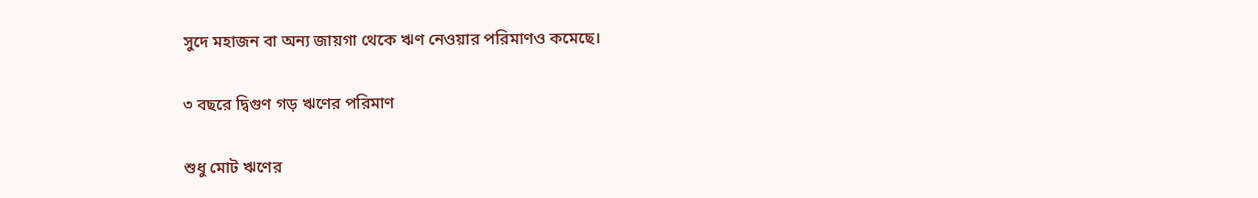সুদে মহাজন বা অন্য জায়গা থেকে ঋণ নেওয়ার পরিমাণও কমেছে।

৩ বছরে দ্বিগুণ গড় ঋণের পরিমাণ

শুধু মোট ঋণের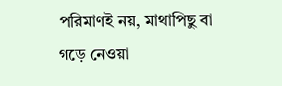পরিমাণই নয়, মাথাপিছু বা গড়ে নেওয়া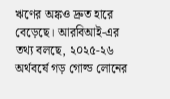ঋণের অঙ্কও দ্রুত হারে বেড়েছে। আরবিআই-এর তথ্য বলছে, ২০২৫-২৬ অর্থবর্ষে গড় গোল্ড লোনের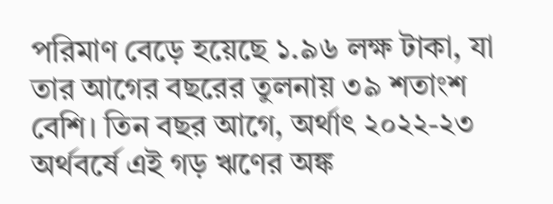পরিমাণ বেড়ে হয়েছে ১.৯৬ লক্ষ টাকা, যা তার আগের বছরের তুলনায় ৩৯ শতাংশ বেশি। তিন বছর আগে, অর্থাৎ ২০২২-২৩ অর্থবর্ষে এই গড় ঋণের অঙ্ক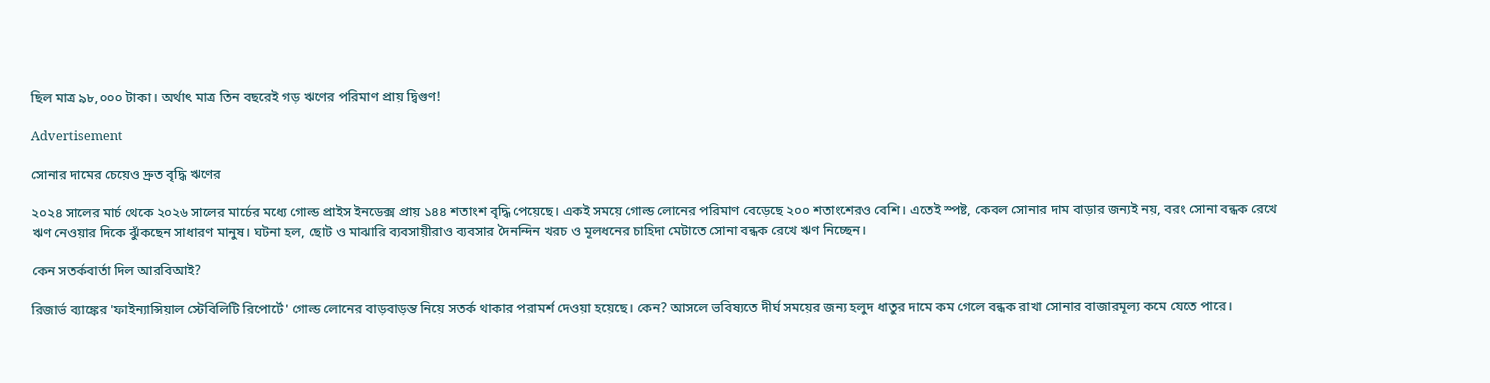ছিল মাত্র ৯৮,০০০ টাকা। অর্থাৎ মাত্র তিন বছরেই গড় ঋণের পরিমাণ প্রায় দ্বিগুণ!

Advertisement

সোনার দামের চেয়েও দ্রুত বৃদ্ধি ঋণের

২০২৪ সালের মার্চ থেকে ২০২৬ সালের মার্চের মধ্যে গোল্ড প্রাইস ইনডেক্স প্রায় ১৪৪ শতাংশ বৃদ্ধি পেয়েছে। একই সময়ে গোল্ড লোনের পরিমাণ বেড়েছে ২০০ শতাংশেরও বেশি। এতেই স্পষ্ট, কেবল সোনার দাম বাড়ার জন্যই নয়, বরং সোনা বন্ধক রেখে ঋণ নেওয়ার দিকে ঝুঁকছেন সাধারণ মানুষ। ঘটনা হল, ছোট ও মাঝারি ব্যবসায়ীরাও ব্যবসার দৈনন্দিন খরচ ও মূলধনের চাহিদা মেটাতে সোনা বন্ধক রেখে ঋণ নিচ্ছেন।

কেন সতর্কবার্তা দিল আরবিআই?

রিজার্ভ ব্যাঙ্কের 'ফাইন্যান্সিয়াল স্টেবিলিটি রিপোর্টে' গোল্ড লোনের বাড়বাড়ন্ত নিয়ে সতর্ক থাকার পরামর্শ দেওয়া হয়েছে। কেন? আসলে ভবিষ্যতে দীর্ঘ সময়ের জন্য হলুদ ধাতুর দামে কম গেলে বন্ধক রাখা সোনার বাজারমূল্য কমে যেতে পারে।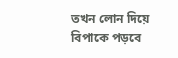তখন লোন দিয়ে বিপাকে পড়বে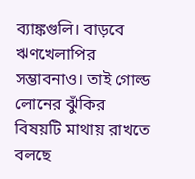ব্যাঙ্কগুলি। বাড়বে ঋণখেলাপির সম্ভাবনাও। তাই গোল্ড লোনের ঝুঁকির বিষয়টি মাথায় রাখতে বলছে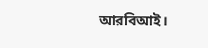আরবিআই।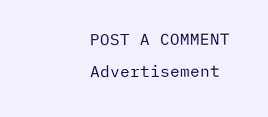POST A COMMENT
Advertisement